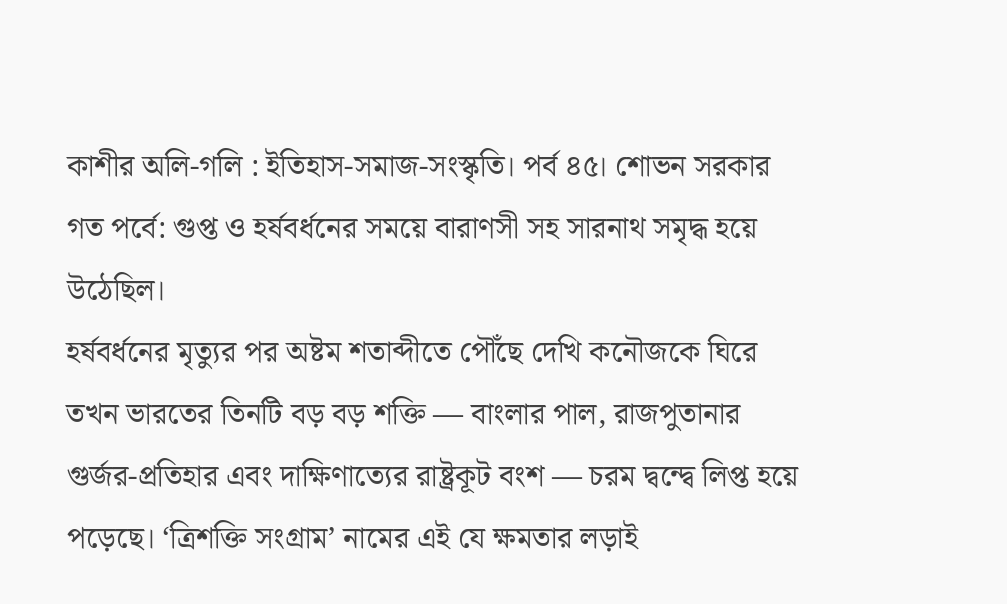কাশীর অলি-গলি : ইতিহাস-সমাজ-সংস্কৃতি। পর্ব ৪৫। শোভন সরকার
গত পর্বে: গুপ্ত ও হর্ষবর্ধনের সময়ে বারাণসী সহ সারনাথ সমৃদ্ধ হয়ে উঠেছিল।
হর্ষবর্ধনের মৃত্যুর পর অষ্টম শতাব্দীতে পৌঁছে দেখি কনৌজকে ঘিরে তখন ভারতের তিনটি বড় বড় শক্তি — বাংলার পাল, রাজপুতানার গুর্জর-প্রতিহার এবং দাক্ষিণাত্যের রাষ্ট্রকূট বংশ — চরম দ্বন্দ্বে লিপ্ত হয়ে পড়েছে। ‘ত্রিশক্তি সংগ্রাম’ নামের এই যে ক্ষমতার লড়াই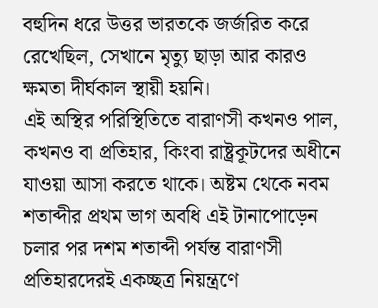বহুদিন ধরে উত্তর ভারতকে জর্জরিত করে রেখেছিল, সেখানে মৃত্যু ছাড়া আর কারও ক্ষমতা দীর্ঘকাল স্থায়ী হয়নি।
এই অস্থির পরিস্থিতিতে বারাণসী কখনও পাল, কখনও বা প্রতিহার, কিংবা রাষ্ট্রকূটদের অধীনে যাওয়া আসা করতে থাকে। অষ্টম থেকে নবম শতাব্দীর প্রথম ভাগ অবধি এই টানাপোড়েন চলার পর দশম শতাব্দী পর্যন্ত বারাণসী প্রতিহারদেরই একচ্ছত্র নিয়ন্ত্রণে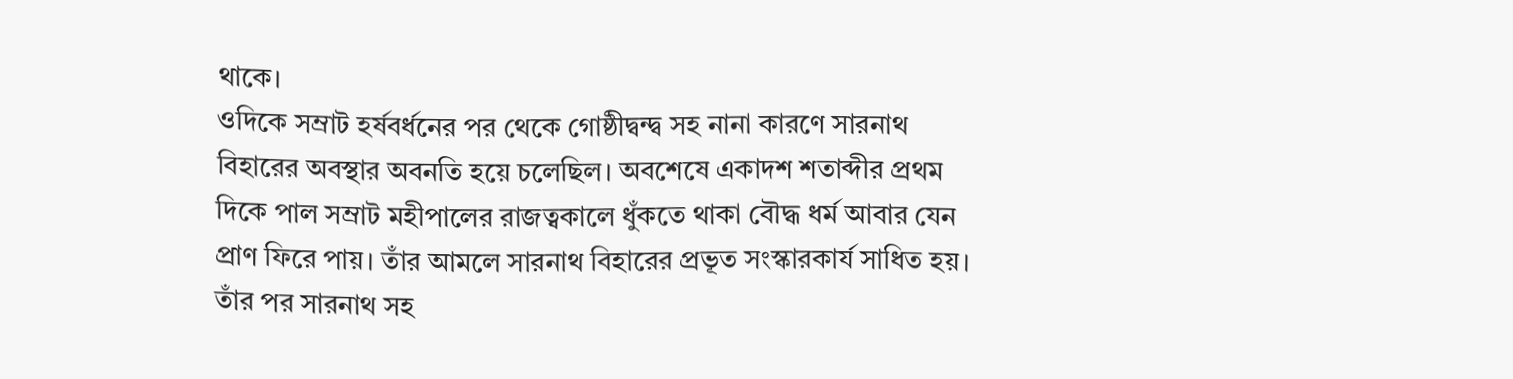থাকে।
ওদিকে সম্রাট হর্ষবর্ধনের পর থেকে গোষ্ঠীদ্বন্দ্ব সহ নানা কারণে সারনাথ বিহারের অবস্থার অবনতি হয়ে চলেছিল। অবশেষে একাদশ শতাব্দীর প্রথম দিকে পাল সম্রাট মহীপালের রাজত্বকালে ধুঁকতে থাকা বৌদ্ধ ধর্ম আবার যেন প্রাণ ফিরে পায়। তাঁর আমলে সারনাথ বিহারের প্রভূত সংস্কারকার্য সাধিত হয়। তাঁর পর সারনাথ সহ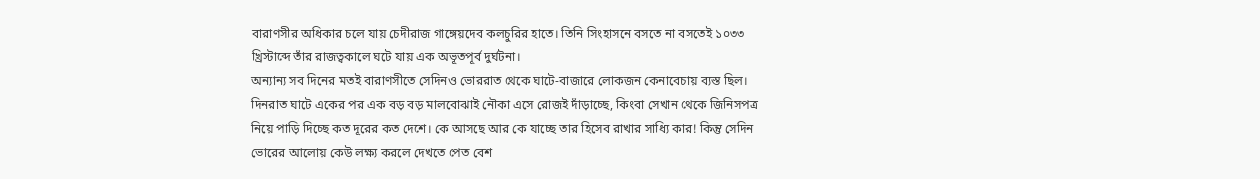বারাণসীর অধিকার চলে যায় চেদীরাজ গাঙ্গেয়দেব কলচুরির হাতে। তিনি সিংহাসনে বসতে না বসতেই ১০৩৩ খ্রিস্টাব্দে তাঁর রাজত্বকালে ঘটে যায় এক অভূতপূর্ব দুর্ঘটনা।
অন্যান্য সব দিনের মতই বারাণসীতে সেদিনও ভোররাত থেকে ঘাটে-বাজারে লোকজন কেনাবেচায় ব্যস্ত ছিল। দিনরাত ঘাটে একের পর এক বড় বড় মালবোঝাই নৌকা এসে রোজই দাঁড়াচ্ছে, কিংবা সেখান থেকে জিনিসপত্র নিয়ে পাড়ি দিচ্ছে কত দূরের কত দেশে। কে আসছে আর কে যাচ্ছে তার হিসেব রাখার সাধ্যি কার! কিন্তু সেদিন ভোরের আলোয় কেউ লক্ষ্য করলে দেখতে পেত বেশ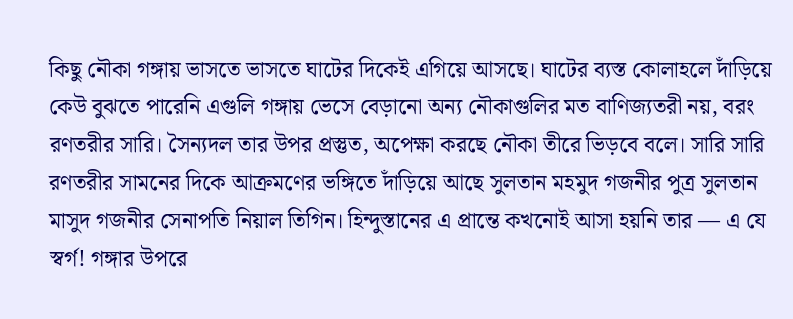কিছু নৌকা গঙ্গায় ভাসতে ভাসতে ঘাটের দিকেই এগিয়ে আসছে। ঘাটের ব্যস্ত কোলাহলে দাঁড়িয়ে কেউ বুঝতে পারেনি এগুলি গঙ্গায় ভেসে বেড়ানো অন্য নৌকাগুলির মত বাণিজ্যতরী নয়, বরং রণতরীর সারি। সৈন্যদল তার উপর প্রস্তুত, অপেক্ষা করছে নৌকা তীরে ভিড়বে বলে। সারি সারি রণতরীর সামনের দিকে আক্রমণের ভঙ্গিতে দাঁড়িয়ে আছে সুলতান মহমুদ গজনীর পুত্র সুলতান মাসুদ গজনীর সেনাপতি নিয়াল তিগিন। হিন্দুস্তানের এ প্রান্তে কখনোই আসা হয়নি তার — এ যে স্বর্গ! গঙ্গার উপরে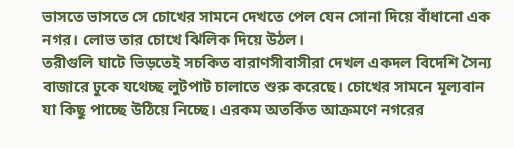ভাসতে ভাসতে সে চোখের সামনে দেখতে পেল যেন সোনা দিয়ে বাঁধানো এক নগর। লোভ তার চোখে ঝিলিক দিয়ে উঠল।
তরীগুলি ঘাটে ভিড়তেই সচকিত বারাণসীবাসীরা দেখল একদল বিদেশি সৈন্য বাজারে ঢুকে যথেচ্ছ লুটপাট চালাতে শুরু করেছে। চোখের সামনে মূল্যবান যা কিছু পাচ্ছে উঠিয়ে নিচ্ছে। এরকম অতর্কিত আক্রমণে নগরের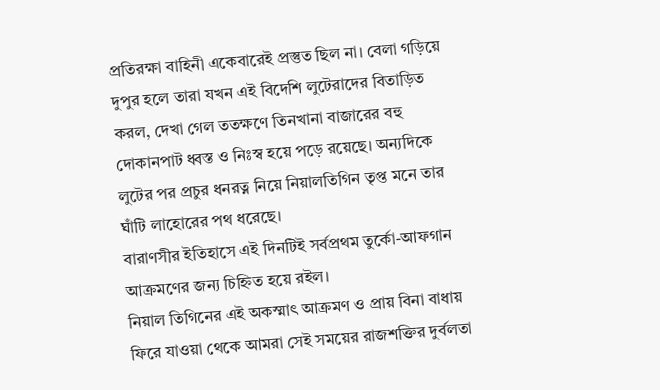প্রতিরক্ষা বাহিনী একেবারেই প্রস্তুত ছিল না। বেলা গড়িয়ে দুপুর হলে তারা যখন এই বিদেশি লুটেরাদের বিতাড়িত করল, দেখা গেল ততক্ষণে তিনখানা বাজারের বহু দোকানপাট ধ্বস্ত ও নিঃস্ব হয়ে পড়ে রয়েছে। অন্যদিকে লুটের পর প্রচুর ধনরত্ন নিয়ে নিয়ালতিগিন তৃপ্ত মনে তার ঘাঁটি লাহোরের পথ ধরেছে।
বারাণসীর ইতিহাসে এই দিনটিই সর্বপ্রথম তুর্কো-আফগান আক্রমণের জন্য চিহ্নিত হয়ে রইল।
নিয়াল তিগিনের এই অকস্মাৎ আক্রমণ ও প্রায় বিনা বাধায় ফিরে যাওয়া থেকে আমরা সেই সময়ের রাজশক্তির দুর্বলতা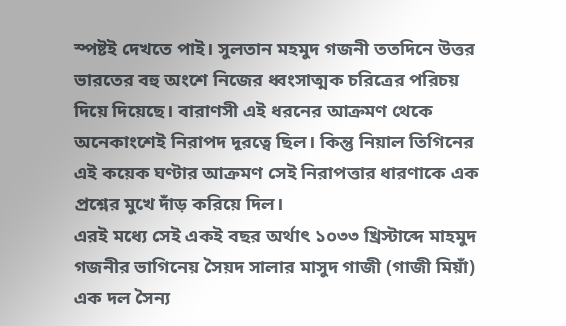স্পষ্টই দেখতে পাই। সুলতান মহমুদ গজনী ততদিনে উত্তর ভারতের বহু অংশে নিজের ধ্বংসাত্মক চরিত্রের পরিচয় দিয়ে দিয়েছে। বারাণসী এই ধরনের আক্রমণ থেকে অনেকাংশেই নিরাপদ দূরত্বে ছিল। কিন্তু নিয়াল তিগিনের এই কয়েক ঘণ্টার আক্রমণ সেই নিরাপত্তার ধারণাকে এক প্রশ্নের মুখে দাঁড় করিয়ে দিল।
এরই মধ্যে সেই একই বছর অর্থাৎ ১০৩৩ খ্রিস্টাব্দে মাহমুদ গজনীর ভাগিনেয় সৈয়দ সালার মাসুদ গাজী (গাজী মিয়াঁ) এক দল সৈন্য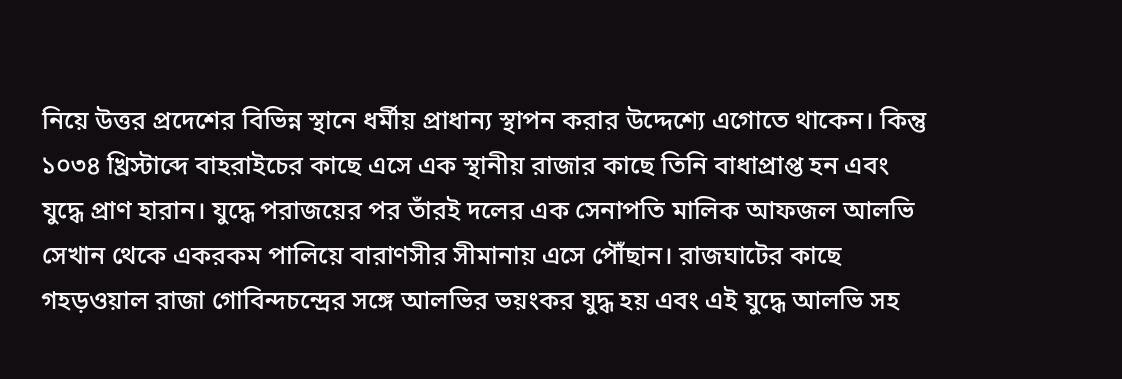নিয়ে উত্তর প্রদেশের বিভিন্ন স্থানে ধর্মীয় প্রাধান্য স্থাপন করার উদ্দেশ্যে এগোতে থাকেন। কিন্তু ১০৩৪ খ্রিস্টাব্দে বাহরাইচের কাছে এসে এক স্থানীয় রাজার কাছে তিনি বাধাপ্রাপ্ত হন এবং যুদ্ধে প্রাণ হারান। যুদ্ধে পরাজয়ের পর তাঁরই দলের এক সেনাপতি মালিক আফজল আলভি সেখান থেকে একরকম পালিয়ে বারাণসীর সীমানায় এসে পৌঁছান। রাজঘাটের কাছে গহড়ওয়াল রাজা গোবিন্দচন্দ্রের সঙ্গে আলভির ভয়ংকর যুদ্ধ হয় এবং এই যুদ্ধে আলভি সহ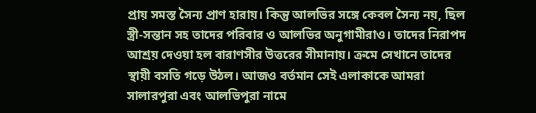প্রায় সমস্ত সৈন্য প্রাণ হারায়। কিন্তু আলভির সঙ্গে কেবল সৈন্য নয়, ছিল স্ত্রী-সন্তান সহ তাদের পরিবার ও আলভির অনুগামীরাও। তাদের নিরাপদ আশ্রয় দেওয়া হল বারাণসীর উত্তরের সীমানায়। ক্রমে সেখানে তাদের স্থায়ী বসতি গড়ে উঠল। আজও বর্তমান সেই এলাকাকে আমরা সালারপুরা এবং আলভিপুরা নামে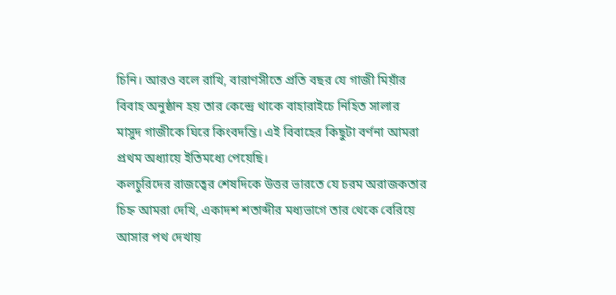চিনি। আরও বলে রাখি, বারাণসীতে প্রতি বছর যে গাজী মিয়াঁর বিবাহ অনুষ্ঠান হয় তার কেন্দ্রে থাকে বাহারাইচে নিহিত সালার মাসুদ গাজীকে ঘিরে কিংবদন্তি। এই বিবাহের কিছুটা বর্ণনা আমরা প্রথম অধ্যায়ে ইতিমধ্যে পেয়েছি।
কলচুরিদের রাজত্বের শেষদিকে উত্তর ভারতে যে চরম অরাজকতার চিহ্ন আমরা দেখি, একাদশ শতাব্দীর মধ্যভাগে তার থেকে বেরিয়ে আসার পথ দেখায়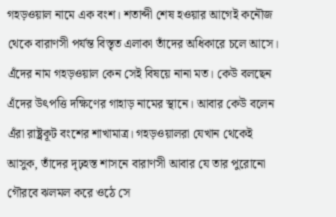গহড়ওয়াল নামে এক বংশ। শতাব্দী শেষ হওয়ার আগেই কনৌজ থেকে বারাণসী পর্যন্ত বিস্তৃত এলাকা তাঁদের অধিকারে চলে আসে। এঁদের নাম গহড়ওয়াল কেন সেই বিষয়ে নানা মত। কেউ বলছেন এঁদের উৎপত্তি দক্ষিণের গাহাড় নামের স্থানে। আবার কেউ বলেন এঁরা রাষ্ট্রকূট বংশের শাখামাত্র। গহড়ওয়ালরা যেখান থেকেই আসুক, তাঁদের দৃঢ়হস্ত শাসনে বারাণসী আবার যে তার পুরোনো গৌরবে ঝলমল করে ওঠে সে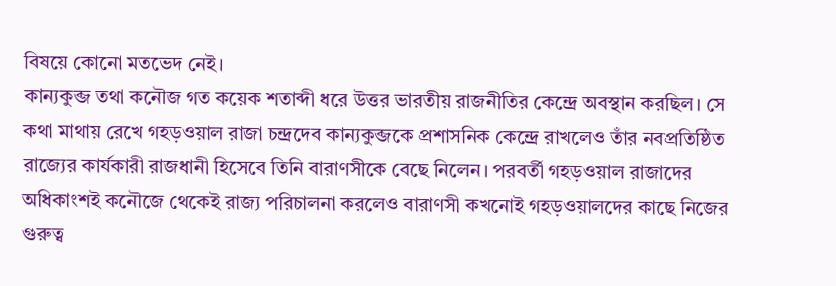বিষয়ে কোনো মতভেদ নেই।
কান্যকুব্জ তথা কনৌজ গত কয়েক শতাব্দী ধরে উত্তর ভারতীয় রাজনীতির কেন্দ্রে অবস্থান করছিল। সে কথা মাথায় রেখে গহড়ওয়াল রাজা চন্দ্রদেব কান্যকুব্জকে প্রশাসনিক কেন্দ্রে রাখলেও তাঁর নবপ্রতিষ্ঠিত রাজ্যের কার্যকারী রাজধানী হিসেবে তিনি বারাণসীকে বেছে নিলেন। পরবর্তী গহড়ওয়াল রাজাদের অধিকাংশই কনৌজে থেকেই রাজ্য পরিচালনা করলেও বারাণসী কখনোই গহড়ওয়ালদের কাছে নিজের গুরুত্ব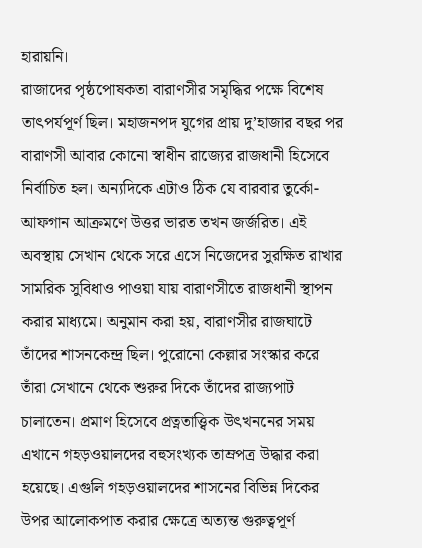হারায়নি।
রাজাদের পৃষ্ঠপোষকতা বারাণসীর সমৃদ্ধির পক্ষে বিশেষ তাৎপর্যপূর্ণ ছিল। মহাজনপদ যুগের প্রায় দু’হাজার বছর পর বারাণসী আবার কোনো স্বাধীন রাজ্যের রাজধানী হিসেবে নির্বাচিত হল। অন্যদিকে এটাও ঠিক যে বারবার তুর্কো-আফগান আক্রমণে উত্তর ভারত তখন জর্জরিত। এই অবস্থায় সেখান থেকে সরে এসে নিজেদের সুরক্ষিত রাখার সামরিক সুবিধাও পাওয়া যায় বারাণসীতে রাজধানী স্থাপন করার মাধ্যমে। অনুমান করা হয়, বারাণসীর রাজঘাটে তাঁদের শাসনকেন্দ্র ছিল। পুরোনো কেল্লার সংস্কার করে তাঁরা সেখানে থেকে শুরুর দিকে তাঁদের রাজ্যপাট চালাতেন। প্রমাণ হিসেবে প্রত্নতাত্ত্বিক উৎখননের সময় এখানে গহড়ওয়ালদের বহুসংখ্যক তাম্রপত্র উদ্ধার করা হয়েছে। এগুলি গহড়ওয়ালদের শাসনের বিভিন্ন দিকের উপর আলোকপাত করার ক্ষেত্রে অত্যন্ত গুরুত্বপূর্ণ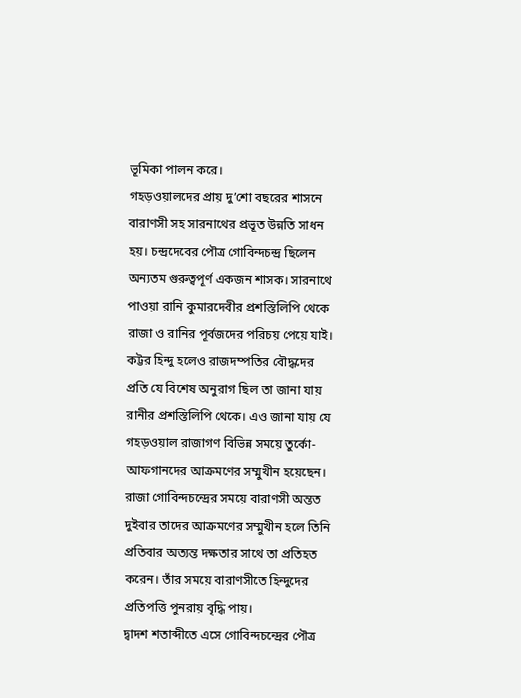ভূমিকা পালন করে।
গহড়ওয়ালদের প্রায় দু’শো বছরের শাসনে বারাণসী সহ সারনাথের প্রভূত উন্নতি সাধন হয়। চন্দ্রদেবের পৌত্র গোবিন্দচন্দ্র ছিলেন অন্যতম গুরুত্বপূর্ণ একজন শাসক। সারনাথে পাওয়া রানি কুমারদেবীর প্রশস্তিলিপি থেকে রাজা ও রানির পূর্বজদের পরিচয় পেয়ে যাই। কট্টর হিন্দু হলেও রাজদম্পতির বৌদ্ধদের প্রতি যে বিশেষ অনুরাগ ছিল তা জানা যায় রানীর প্রশস্তিলিপি থেকে। এও জানা যায় যে গহড়ওয়াল রাজাগণ বিভিন্ন সময়ে তুর্কো-আফগানদের আক্রমণের সম্মুখীন হয়েছেন। রাজা গোবিন্দচন্দ্রের সময়ে বারাণসী অন্তত দুইবার তাদের আক্রমণের সম্মুখীন হলে তিনি প্রতিবার অত্যন্ত দক্ষতার সাথে তা প্রতিহত করেন। তাঁর সময়ে বারাণসীতে হিন্দুদের প্রতিপত্তি পুনরায় বৃদ্ধি পায়।
দ্বাদশ শতাব্দীতে এসে গোবিন্দচন্দ্রের পৌত্র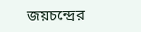জয়চন্দ্রের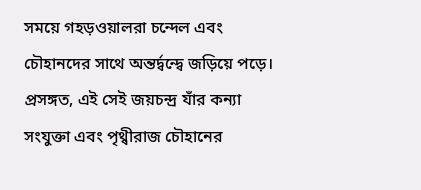সময়ে গহড়ওয়ালরা চন্দেল এবং চৌহানদের সাথে অন্তর্দ্বন্দ্বে জড়িয়ে পড়ে। প্রসঙ্গত, এই সেই জয়চন্দ্র যাঁর কন্যা সংযুক্তা এবং পৃথ্বীরাজ চৌহানের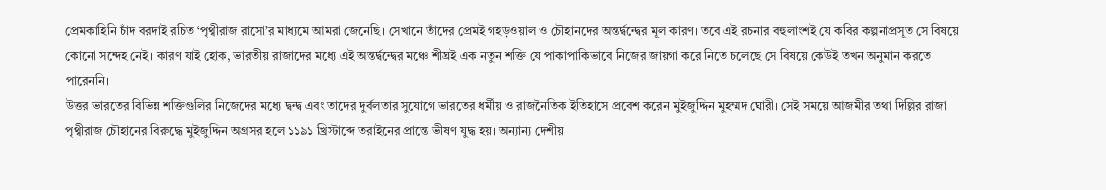প্রেমকাহিনি চাঁদ বরদাই রচিত ‘পৃথ্বীরাজ রাসো’র মাধ্যমে আমরা জেনেছি। সেখানে তাঁদের প্রেমই গহড়ওয়াল ও চৌহানদের অন্তর্দ্বন্দ্বের মূল কারণ। তবে এই রচনার বহুলাংশই যে কবির কল্পনাপ্রসূত সে বিষয়ে কোনো সন্দেহ নেই। কারণ যাই হোক, ভারতীয় রাজাদের মধ্যে এই অন্তর্দ্বন্দ্বের মঞ্চে শীঘ্রই এক নতুন শক্তি যে পাকাপাকিভাবে নিজের জায়গা করে নিতে চলেছে সে বিষয়ে কেউই তখন অনুমান করতে পারেননি।
উত্তর ভারতের বিভিন্ন শক্তিগুলির নিজেদের মধ্যে দ্বন্দ্ব এবং তাদের দুর্বলতার সুযোগে ভারতের ধর্মীয় ও রাজনৈতিক ইতিহাসে প্রবেশ করেন মুইজুদ্দিন মুহম্মদ ঘোরী। সেই সময়ে আজমীর তথা দিল্লির রাজা পৃথ্বীরাজ চৌহানের বিরুদ্ধে মুইজুদ্দিন অগ্রসর হলে ১১৯১ খ্রিস্টাব্দে তরাইনের প্রান্তে ভীষণ যুদ্ধ হয়। অন্যান্য দেশীয়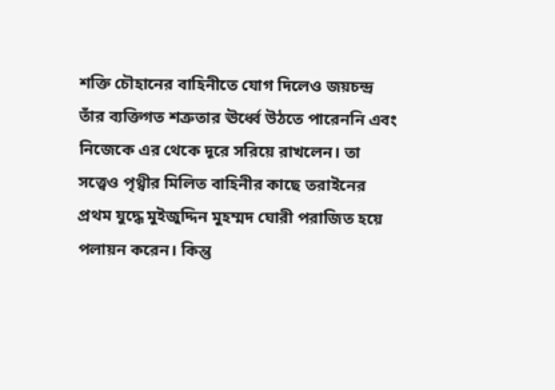শক্তি চৌহানের বাহিনীতে যোগ দিলেও জয়চন্দ্র তাঁর ব্যক্তিগত শত্রুতার ঊর্ধ্বে উঠতে পারেননি এবং নিজেকে এর থেকে দূরে সরিয়ে রাখলেন। তা সত্ত্বেও পৃথ্বীর মিলিত বাহিনীর কাছে তরাইনের প্রথম যুদ্ধে মুইজুদ্দিন মুহম্মদ ঘোরী পরাজিত হয়ে পলায়ন করেন। কিন্তু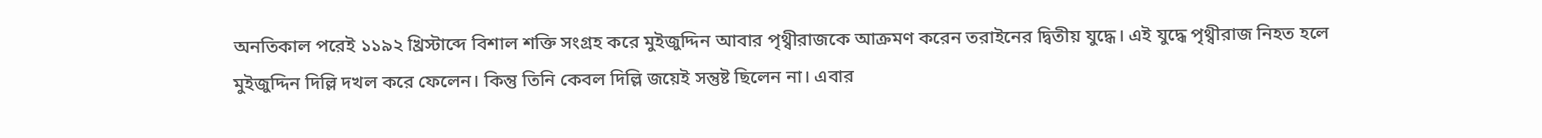অনতিকাল পরেই ১১৯২ খ্রিস্টাব্দে বিশাল শক্তি সংগ্রহ করে মুইজুদ্দিন আবার পৃথ্বীরাজকে আক্রমণ করেন তরাইনের দ্বিতীয় যুদ্ধে। এই যুদ্ধে পৃথ্বীরাজ নিহত হলে মুইজুদ্দিন দিল্লি দখল করে ফেলেন। কিন্তু তিনি কেবল দিল্লি জয়েই সন্তুষ্ট ছিলেন না। এবার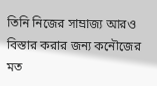তিনি নিজের সাম্রাজ্য আরও বিস্তার করার জন্য কনৌজের মত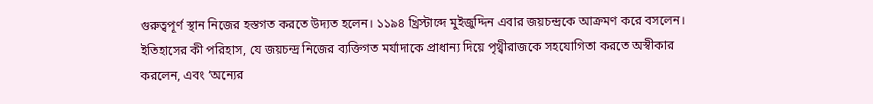গুরুত্বপূর্ণ স্থান নিজের হস্তগত করতে উদ্যত হলেন। ১১৯৪ খ্রিস্টাব্দে মুইজুদ্দিন এবার জয়চন্দ্রকে আক্রমণ করে বসলেন।
ইতিহাসের কী পরিহাস, যে জয়চন্দ্র নিজের ব্যক্তিগত মর্যাদাকে প্রাধান্য দিয়ে পৃথ্বীরাজকে সহযোগিতা করতে অস্বীকার করলেন, এবং ‘অন্যের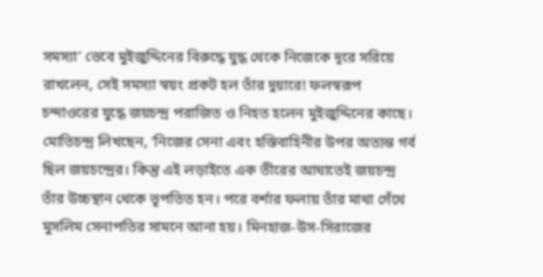সমস্যা’ ভেবে মুইজুদ্দিনের বিরুদ্ধে যুদ্ধ থেকে নিজেকে দূরে সরিয়ে রাখলেন, সেই সমস্যা স্বয়ং প্রকট হল তাঁর দুয়ারে! ফলস্বরূপ চন্দাওরের যুদ্ধে জয়চন্দ্র পরাজিত ও নিহত হলেন মুইজুদ্দিনের কাছে।
মোতিচন্দ্র লিখছেন, ‘নিজের সেনা এবং হস্তিবাহিনীর উপর অত্যন্ত গর্ব ছিল জয়চন্দ্রের। কিন্তু এই লড়াইতে এক তীরের আঘাতেই জয়চন্দ্র তাঁর উচ্চস্থান থেকে ভূপতিত হন। পরে বর্শার ফলায় তাঁর মাথা গেঁথে মুসলিম সেনাপতির সামনে আনা হয়। মিনহাজ-উস-সিরাজের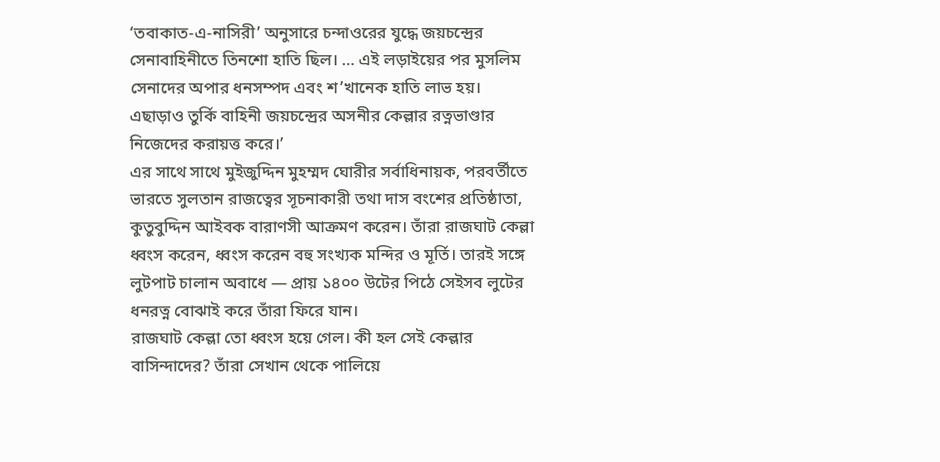‘তবাকাত-এ-নাসিরী’ অনুসারে চন্দাওরের যুদ্ধে জয়চন্দ্রের সেনাবাহিনীতে তিনশো হাতি ছিল। … এই লড়াইয়ের পর মুসলিম সেনাদের অপার ধনসম্পদ এবং শ’খানেক হাতি লাভ হয়। এছাড়াও তুর্কি বাহিনী জয়চন্দ্রের অসনীর কেল্লার রত্নভাণ্ডার নিজেদের করায়ত্ত করে।’
এর সাথে সাথে মুইজুদ্দিন মুহম্মদ ঘোরীর সর্বাধিনায়ক, পরবর্তীতে ভারতে সুলতান রাজত্বের সূচনাকারী তথা দাস বংশের প্রতিষ্ঠাতা, কুতুবুদ্দিন আইবক বারাণসী আক্রমণ করেন। তাঁরা রাজঘাট কেল্লা ধ্বংস করেন, ধ্বংস করেন বহু সংখ্যক মন্দির ও মূর্তি। তারই সঙ্গে লুটপাট চালান অবাধে — প্রায় ১৪০০ উটের পিঠে সেইসব লুটের ধনরত্ন বোঝাই করে তাঁরা ফিরে যান।
রাজঘাট কেল্লা তো ধ্বংস হয়ে গেল। কী হল সেই কেল্লার বাসিন্দাদের? তাঁরা সেখান থেকে পালিয়ে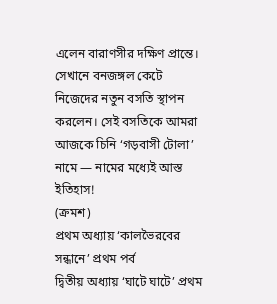এলেন বারাণসীর দক্ষিণ প্রান্তে। সেখানে বনজঙ্গল কেটে নিজেদের নতুন বসতি স্থাপন করলেন। সেই বসতিকে আমরা আজকে চিনি ‘গড়বাসী টোলা’ নামে — নামের মধ্যেই আস্ত ইতিহাস!
(ক্রমশ)
প্রথম অধ্যায় ‘কালভৈরবের সন্ধানে’ প্রথম পর্ব
দ্বিতীয় অধ্যায় ‘ঘাটে ঘাটে’ প্রথম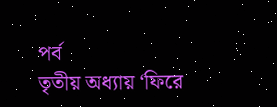পর্ব
তৃতীয় অধ্যায় ‘ফিরে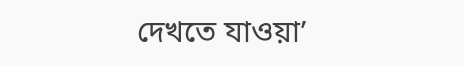দেখতে যাওয়া’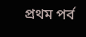প্রথম পর্ব